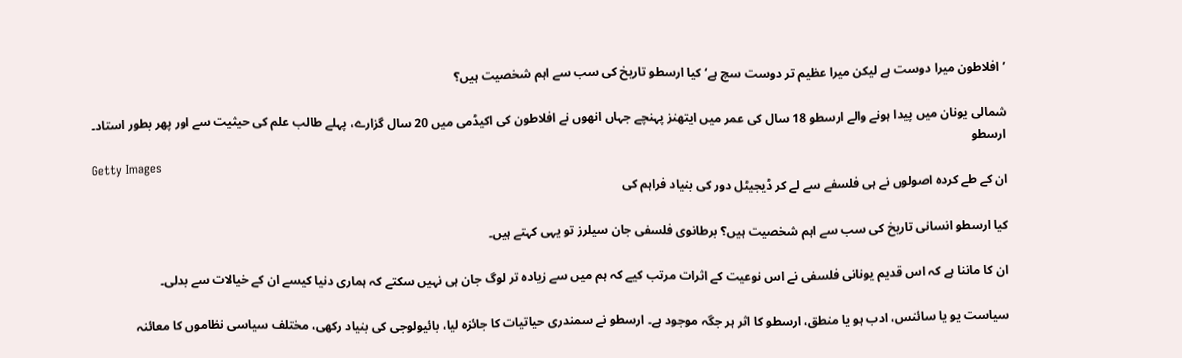’افلاطون میرا دوست ہے لیکن میرا عظیم تر دوست سچ ہے‘ کیا ارسطو تاریخ کی سب سے اہم شخصیت ہیں؟

شمالی یونان میں پیدا ہونے والے ارسطو 18 سال کی عمر میں ایتھنز پہنچے جہاں انھوں نے افلاطون کی اکیڈمی میں 20 سال گزارے، پہلے طالب علم کی حیثیت سے اور پھر بطور استاد۔
ارسطو
Getty Images
ان کے طے کردہ اصولوں نے ہی فلسفے سے لے کر ڈیجیٹل دور کی بنیاد فراہم کی

کیا ارسطو انسانی تاریخ کی سب سے اہم شخصیت ہیں؟ برطانوی فلسفی جان سیلرز تو یہی کہتے ہیں۔

ان کا ماننا ہے کہ اس قدیم یونانی فلسفی نے اس نوعیت کے اثرات مرتب کیے کہ ہم میں سے زیادہ تر لوگ جان ہی نہیں سکتے کہ ہماری دنیا کیسے ان کے خیالات سے بدلی۔

سیاست یو یا سائنس، ادب ہو یا منطق، ارسطو کا اثر ہر جگہ موجود ہے۔ ارسطو نے سمندری حیاتیات کا جائزہ لیا، بائیولوجی کی بنیاد رکھی، مختلف سیاسی نظاموں کا معائنہ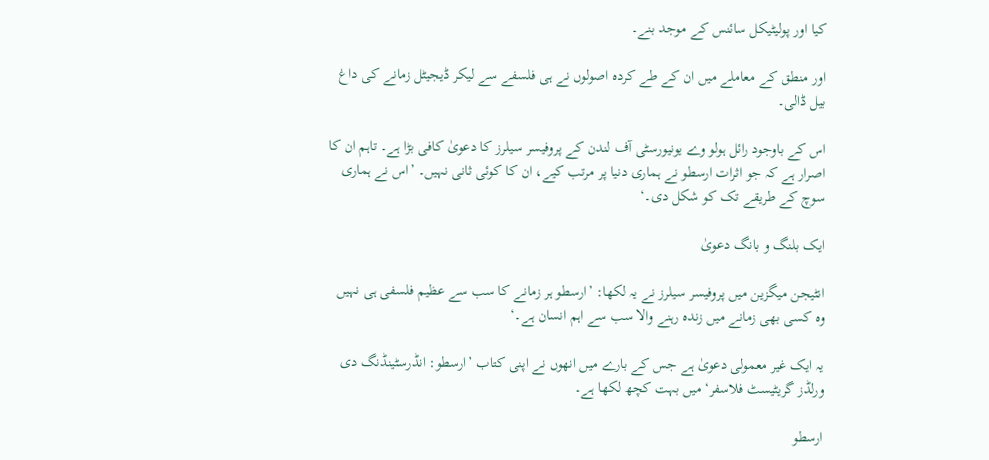کیا اور پولیٹیکل سائنس کے موجد بنے۔

اور منطق کے معاملے میں ان کے طے کردہ اصولوں نے ہی فلسفے سے لیکر ڈیجیٹل زمانے کی داغ بیل ڈالی۔

اس کے باوجود رائل ہولو وے یونیورسٹی آف لندن کے پروفیسر سیلرز کا دعویٰ کافی بڑا ہے۔ تاہم ان کا اصرار ہے کہ جو اثرات ارسطو نے ہماری دنیا پر مرتب کیے، ان کا کوئی ثانی نہیں۔ ’اس نے ہماری سوچ کے طریقے تک کو شکل دی۔‘

ایک بلنگ و بانگ دعویٰ

انٹیجن میگزین میں پروفیسر سیلرز نے یہ لکھا: ’ارسطو ہر زمانے کا سب سے عظیم فلسفی ہی نہیں وہ کسی بھی زمانے میں زندہ رہنے والا سب سے اہم انسان ہے۔‘

یہ ایک غیر معمولی دعویٰ ہے جس کے بارے میں انھوں نے اپنی کتاب ’ارسطو: انڈرسٹینڈنگ دی ورلڈز گریٹیسٹ فلاسفر‘ میں بہت کچھ لکھا ہے۔

ارسطو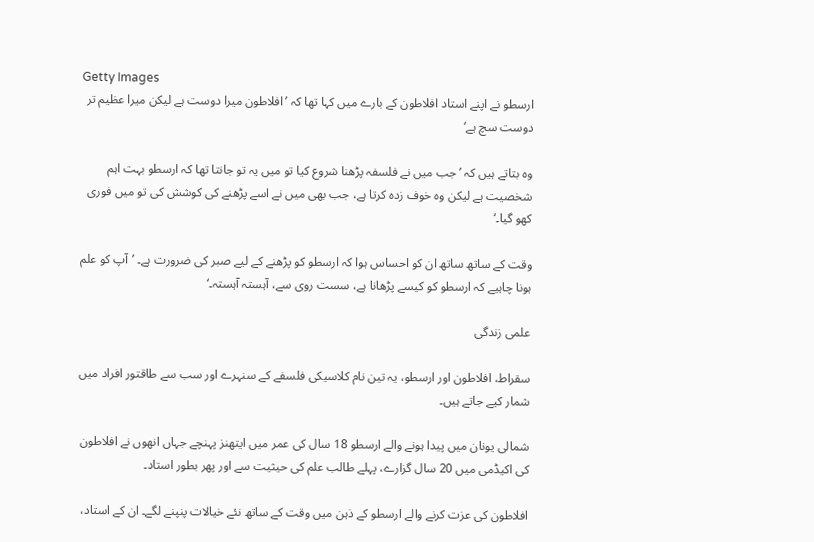Getty Images
ارسطو نے اپنے استاد افلاطون کے بارے میں کہا تھا کہ ’افلاطون میرا دوست ہے لیکن میرا عظیم تر دوست سچ ہے‘

وہ بتاتے ہیں کہ ’جب میں نے فلسفہ پڑھنا شروع کیا تو میں یہ تو جانتا تھا کہ ارسطو بہت اہم شخصیت ہے لیکن وہ خوف زدہ کرتا ہے، جب بھی میں نے اسے پڑھنے کی کوشش کی تو میں فوری کھو گیا۔‘

وقت کے ساتھ ساتھ ان کو احساس ہوا کہ ارسطو کو پڑھنے کے لیے صبر کی ضرورت ہے۔ ’آپ کو علم ہونا چاہیے کہ ارسطو کو کیسے پڑھانا ہے، سست روی سے، آہستہ آہستہ۔‘

علمی زندگی

سقراط، افلاطون اور ارسطو، یہ تین نام کلاسیکی فلسفے کے سنہرے اور سب سے طاقتور افراد میں شمار کیے جاتے ہیں۔

شمالی یونان میں پیدا ہونے والے ارسطو 18 سال کی عمر میں ایتھنز پہنچے جہاں انھوں نے افلاطون کی اکیڈمی میں 20 سال گزارے، پہلے طالب علم کی حیثیت سے اور پھر بطور استاد۔

افلاطون کی عزت کرنے والے ارسطو کے ذہن میں وقت کے ساتھ نئے خیالات پنپنے لگے۔ ان کے استاد،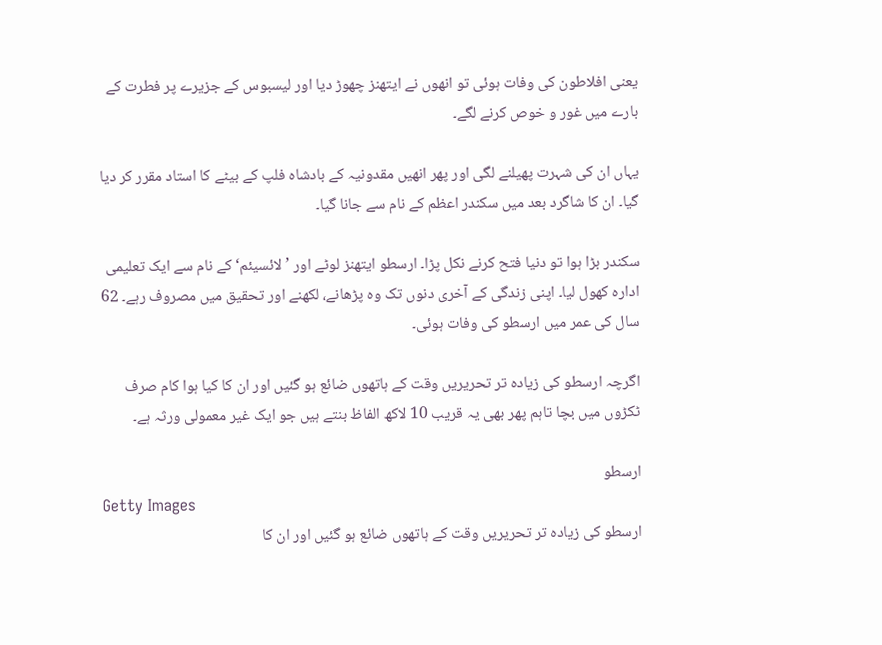یعنی افلاطون کی وفات ہوئی تو انھوں نے ایتھنز چھوڑ دیا اور لیسبوس کے جزیرے پر فطرت کے بارے میں غور و خوص کرنے لگے۔

یہاں ان کی شہرت پھیلنے لگی اور پھر انھیں مقدونیہ کے بادشاہ فلپ کے بیٹے کا استاد مقرر کر دیا گیا۔ ان کا شاگرد بعد میں سکندر اعظم کے نام سے جانا گیا۔

سکندر بڑا ہوا تو دنیا فتح کرنے نکل پڑا۔ ارسطو ایتھنز لوٹے اور ’لائسیئم‘ کے نام سے ایک تعلیمی ادارہ کھول لیا۔ اپنی زندگی کے آخری دنوں تک وہ پڑھانے، لکھنے اور تحقیق میں مصروف رہے۔ 62 سال کی عمر میں ارسطو کی وفات ہوئی۔

اگرچہ ارسطو کی زیادہ تر تحریریں وقت کے ہاتھوں ضائع ہو گئیں اور ان کا کیا ہوا کام صرف ٹکڑوں میں بچا تاہم پھر بھی یہ قریب 10 لاکھ الفاظ بنتے ہیں جو ایک غیر معمولی ورثہ ہے۔

ارسطو
Getty Images
ارسطو کی زیادہ تر تحریریں وقت کے ہاتھوں ضائع ہو گئیں اور ان کا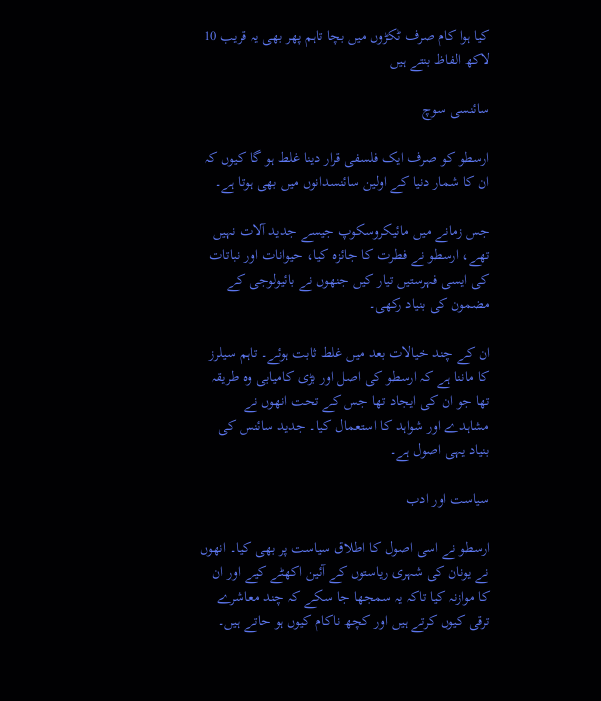کیا ہوا کام صرف ٹکڑوں میں بچا تاہم پھر بھی یہ قریب 10 لاکھ الفاظ بنتے ہیں

سائنسی سوچ

ارسطو کو صرف ایک فلسفی قرار دینا غلط ہو گا کیوں کہ ان کا شمار دنیا کے اولین سائنسدانوں میں بھی ہوتا ہے۔

جس زمانے میں مائیکروسکوپ جیسے جدید آلات نہیں تھے، ارسطو نے فطرت کا جائزہ کیا، حیوانات اور نباتات کی ایسی فہرستیں تیار کیں جنھوں نے بائیولوجی کے مضمون کی بنیاد رکھی۔

ان کے چند خیالات بعد میں غلط ثابت ہوئے۔ تاہم سیلرز کا ماننا ہے کہ ارسطو کی اصل اور بڑی کامیابی وہ طریقہ تھا جو ان کی ایجاد تھا جس کے تحت انھوں نے مشاہدے اور شواہد کا استعمال کیا۔ جدید سائنس کی بنیاد یہی اصول ہے۔

سیاست اور ادب

ارسطو نے اسی اصول کا اطلاق سیاست پر بھی کیا۔ انھوں نے یونان کی شہری ریاستوں کے آئین اکھٹے کیے اور ان کا موازنہ کیا تاکہ یہ سمجھا جا سکے کہ چند معاشرے ترقی کیوں کرتے ہیں اور کچھ ناکام کیوں ہو حاتے ہیں۔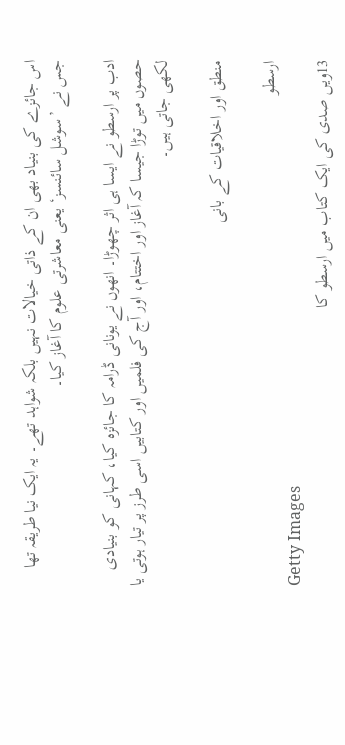اس جائزے کی بنیاد بھی ان کے ذاتی خیالات نہیں بلکہ شواہد تھے۔ یہ ایک نیا طریقہ تھا جس نے ’سوشل سائنسز‘ یعنی معاشرتی علوم کا آغاز کیا۔

ادب پر ارسطو نے ایسا ہی اثر چھوڑا۔ انھوں نے یونانی ڈرامہ کا جائزہ کیا، کہانی کو بنیادی حصوں میں توڑا جیسا کہ آغاز اور اختتام، اور آج کی فلمیں اور کتابیں اسی طرز پر تیار ہوتی یا لکھی جاتی ہیں۔

منطق اور اخلاقیات کے بانی

ارسطو
Getty Images
13ویں صدی کی ایک کتاب میں ارسطو کا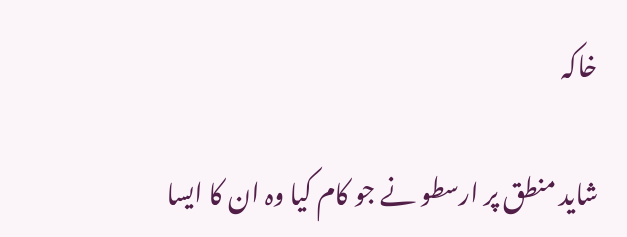خاکہ

شاید منطق پر ارسطو نے جو کام کیا وہ ان کا ایسا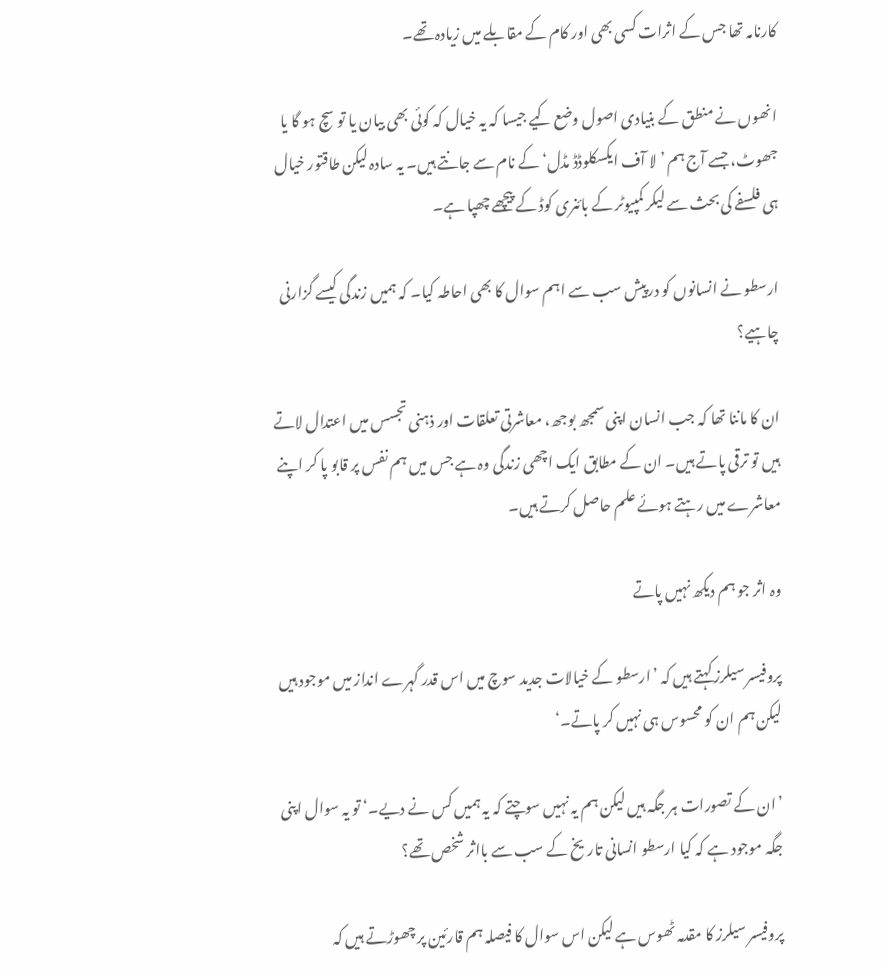کارنامہ تھا جس کے اثرات کسی بھی اور کام کے مقابلے میں زیادہ تھے۔

انھوں نے منطق کے بنیادی اصول وضع کیے جیسا کہ یہ خیال کہ کوئی بھی بیان یا تو سچ ہو گا یا جھوٹ، جسے آج ہم ’لا آف ایکسکلوڈڈ مڈل‘ کے نام سے جانتے ہیں۔ یہ سادہ لیکن طاقتور خیال ہی فلسفے کی بحث سے لیکر کمپیوٹر کے بائنری کوڈ کے پیچھے چھپا ہے۔

ارسطو نے انسانوں کو درپیش سب سے اہم سوال کا بھی احاطہ کیا۔ کہ ہمیں زندگی کیسے گزارنی چاہیے؟

ان کا ماننا تھا کہ جب انسان اپنی سمجھ بوجھ، معاشرتی تعلقات اور ذہنی تجسس میں اعتدال لاتے ہیں تو ترقی پاتے ہیں۔ ان کے مطابق ایک اچھی زندگی وہ ہے جس میں ہم نفس پر قابو پا کر اپنے معاشرے میں رہتے ہوئے علم حاصل کرتے ہیں۔

وہ اثر جو ہم دیکھ نہیں پاتے

پروفیسر سیلرز کہتے ہیں کہ ’ارسطو کے خیالات جدید سوچ میں اس قدر گہرے انداز میں موجود ہیں لیکن ہم ان کو محسوس ہی نہیں کر پاتے۔‘

’ان کے تصورات ہر جگہ ہیں لیکن ہم یہ نہیں سوچتے کہ یہ ہمیں کس نے دیے۔‘ تو یہ سوال اپنی جگہ موجود ہے کہ کیا ارسطو انسانی تاریخ کے سب سے بااثر شخص تھے؟

پروفیسر سیلرز کا مقدمہ ٹھوس ہے لیکن اس سوال کا فیصلہ ہم قارئین پر چھوڑتے ہیں کہ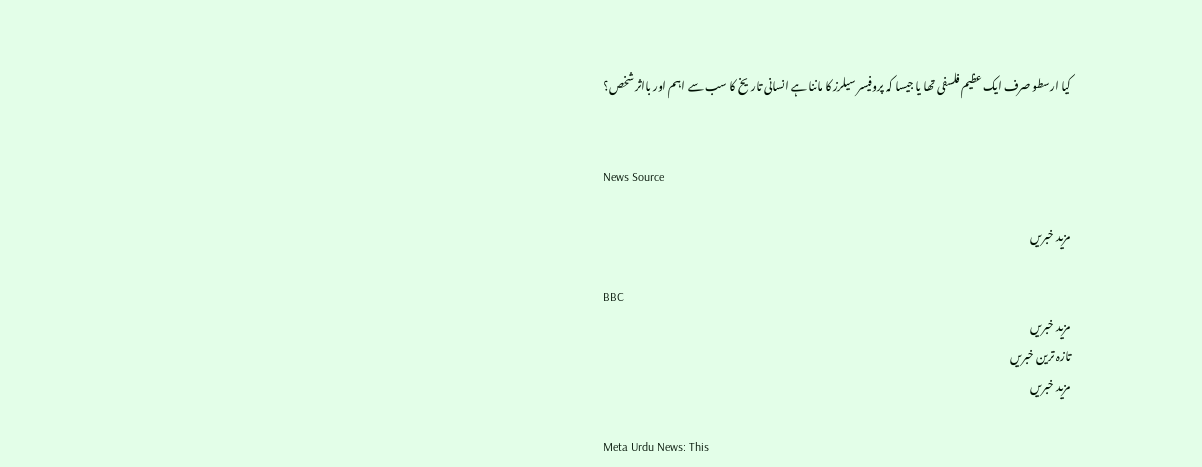کیا ارسطو صرف ایک عظیم فلسفی تھا یا جیسا کہ پروفیسر سیلرز کا ماننا ہے انسانی تاریخ کا سب سے اہم اور بااثر شخص؟


News Source

مزید خبریں

BBC
مزید خبریں
تازہ ترین خبریں
مزید خبریں

Meta Urdu News: This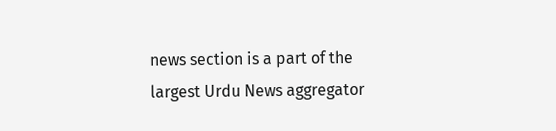news section is a part of the largest Urdu News aggregator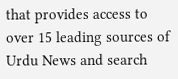that provides access to over 15 leading sources of Urdu News and search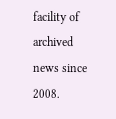facility of archived news since 2008.